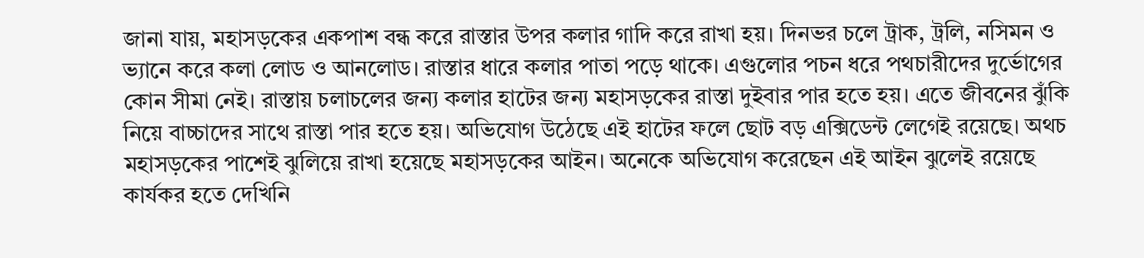জানা যায়, মহাসড়কের একপাশ বন্ধ করে রাস্তার উপর কলার গাদি করে রাখা হয়। দিনভর চলে ট্রাক, ট্রলি, নসিমন ও ভ্যানে করে কলা লোড ও আনলোড। রাস্তার ধারে কলার পাতা পড়ে থাকে। এগুলোর পচন ধরে পথচারীদের দুর্ভোগের কোন সীমা নেই। রাস্তায় চলাচলের জন্য কলার হাটের জন্য মহাসড়কের রাস্তা দুইবার পার হতে হয়। এতে জীবনের ঝুঁকি নিয়ে বাচ্চাদের সাথে রাস্তা পার হতে হয়। অভিযোগ উঠেছে এই হাটের ফলে ছোট বড় এক্সিডেন্ট লেগেই রয়েছে। অথচ মহাসড়কের পাশেই ঝুলিয়ে রাখা হয়েছে মহাসড়কের আইন। অনেকে অভিযোগ করেছেন এই আইন ঝুলেই রয়েছে কার্যকর হতে দেখিনি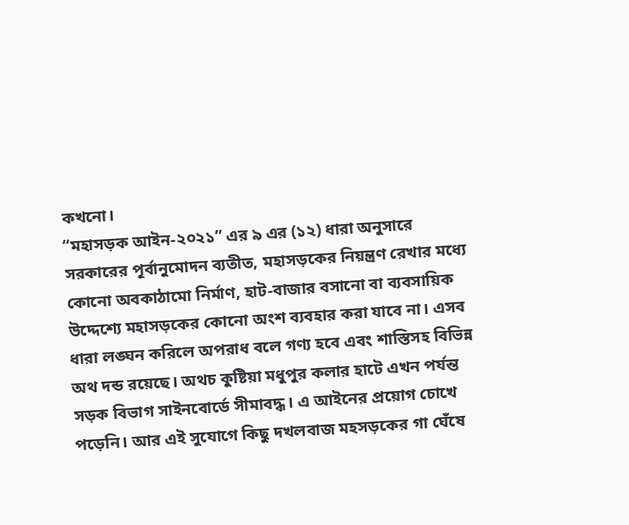কখনো।
“মহাসড়ক আইন-২০২১” এর ৯ এর (১২) ধারা অনুসারে সরকারের পূর্বানুমোদন ব্যতীত, মহাসড়কের নিয়ন্ত্রণ রেখার মধ্যে কোনো অবকাঠামো নির্মাণ, হাট-বাজার বসানো বা ব্যবসায়িক উদ্দেশ্যে মহাসড়কের কোনো অংশ ব্যবহার করা যাবে না। এসব ধারা লঙ্ঘন করিলে অপরাধ বলে গণ্য হবে এবং শাস্তিসহ বিভিন্ন অথ দন্ড রয়েছে। অথচ কুষ্টিয়া মধুপুর কলার হাটে এখন পর্যন্ত সড়ক বিভাগ সাইনবোর্ডে সীমাবদ্ধ। এ আইনের প্রয়োগ চোখে পড়েনি। আর এই সুযোগে কিছু দখলবাজ মহসড়কের গা ঘেঁষে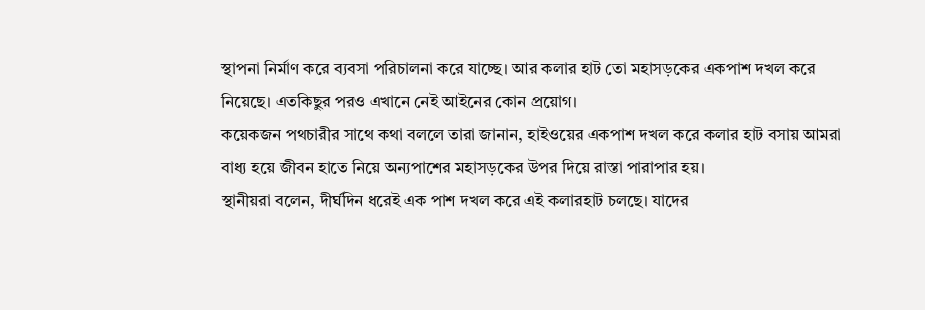স্থাপনা নির্মাণ করে ব্যবসা পরিচালনা করে যাচ্ছে। আর কলার হাট তো মহাসড়কের একপাশ দখল করে নিয়েছে। এতকিছুর পরও এখানে নেই আইনের কোন প্রয়োগ।
কয়েকজন পথচারীর সাথে কথা বললে তারা জানান, হাইওয়ের একপাশ দখল করে কলার হাট বসায় আমরা বাধ্য হয়ে জীবন হাতে নিয়ে অন্যপাশের মহাসড়কের উপর দিয়ে রাস্তা পারাপার হয়।
স্থানীয়রা বলেন, দীর্ঘদিন ধরেই এক পাশ দখল করে এই কলারহাট চলছে। যাদের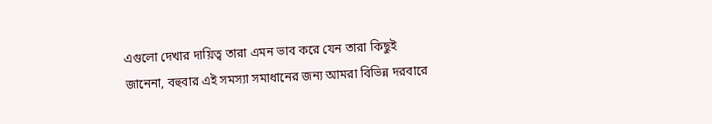এগুলো দেখার দায়িত্ব তারা এমন ভাব করে যেন তারা কিছুই জানেনা, বহুবার এই সমস্যা সমাধানের জন্য আমরা বিভিন্ন দরবারে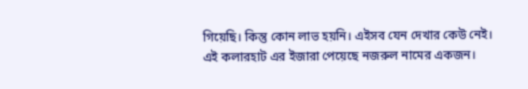গিয়েছি। কিন্তু কোন লাভ হয়নি। এইসব যেন দেখার কেউ নেই।
এই কলারহাট এর ইজারা পেয়েছে নজরুল নামের একজন।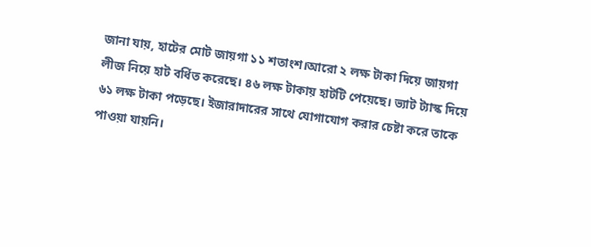জানা যায়, হাটের মোট জায়গা ১১ শতাংশ।আরো ২ লক্ষ টাকা দিয়ে জায়গা লীজ নিয়ে হাট বর্ধিত করেছে। ৪৬ লক্ষ টাকায় হাটটি পেয়েছে। ভ্যাট ট্যাস্ক দিয়ে ৬১ লক্ষ টাকা পড়েছে। ইজারাদারের সাথে যোগাযোগ করার চেষ্টা করে তাকে পাওয়া যায়নি।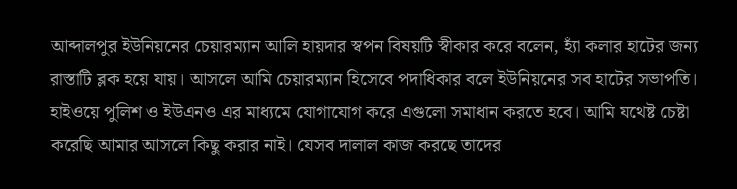আব্দালপুর ইউনিয়নের চেয়ারম্যান আলি হায়দার স্বপন বিষয়টি স্বীকার করে বলেন, হ্যাঁ কলার হাটের জন্য রাস্তাটি ব্লক হয়ে যায়। আসলে আমি চেয়ারম্যান হিসেবে পদাধিকার বলে ইউনিয়নের সব হাটের সভাপতি। হাইওয়ে পুলিশ ও ইউএনও এর মাধ্যমে যোগাযোগ করে এগুলো সমাধান করতে হবে। আমি যথেষ্ট চেষ্টা করেছি আমার আসলে কিছু করার নাই। যেসব দালাল কাজ করছে তাদের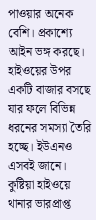পাওয়ার অনেক বেশি। প্রকাশ্যে আইন ভঙ্গ করছে। হাইওয়ের উপর একটি বাজার বসছে যার ফলে বিভিন্ন ধরনের সমস্যা তৈরি হচ্ছে। ইউএনও এসবই জানে।
কুষ্টিয়া হাইওয়ে থানার ভারপ্রাপ্ত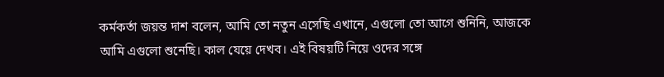কর্মকর্তা জয়ন্ত দাশ বলেন, আমি তো নতুন এসেছি এখানে, এগুলো তো আগে শুনিনি, আজকে আমি এগুলো শুনেছি। কাল যেয়ে দেখব। এই বিষয়টি নিয়ে ওদের সঙ্গে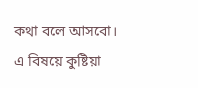কথা বলে আসবো।
এ বিষয়ে কুষ্টিয়া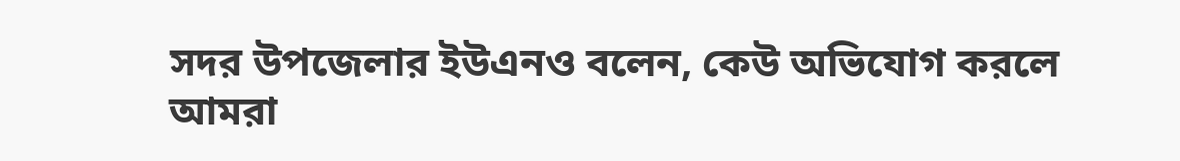সদর উপজেলার ইউএনও বলেন, কেউ অভিযোগ করলে আমরা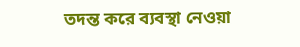তদন্ত করে ব্যবস্থা নেওয়া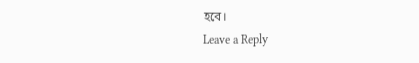হবে।
Leave a Reply